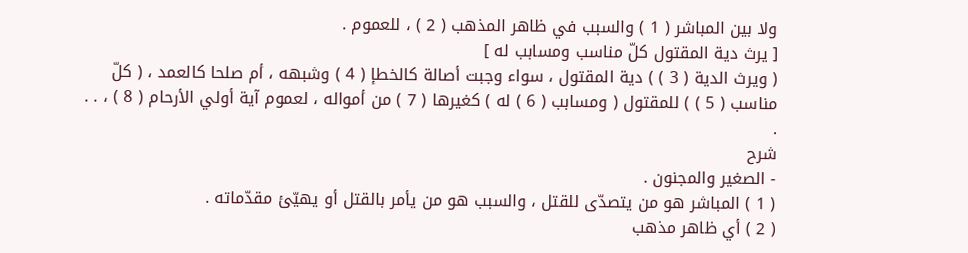ولا بين المباشر ( 1 ) والسبب في ظاهر المذهب ( 2 ) ، للعموم .
[ يرث دية المقتول كلّ مناسب ومسابب له ]
( ويرث الدية ( 3 ) ) دية المقتول ، سواء وجبت أصالة كالخطإ ( 4 ) وشبهه ، أم صلحا كالعمد ، ( كلّ مناسب ( 5 ) ) للمقتول ( ومسابب ( 6 ) له ) كغيرها ( 7 ) من أمواله ، لعموم آية أولي الأرحام ( 8 ) ، . . .
شرح
- الصغير والمجنون .
( 1 ) المباشر هو من يتصدّى للقتل ، والسبب هو من يأمر بالقتل أو يهيّئ مقدّماته .
( 2 ) أي ظاهر مذهب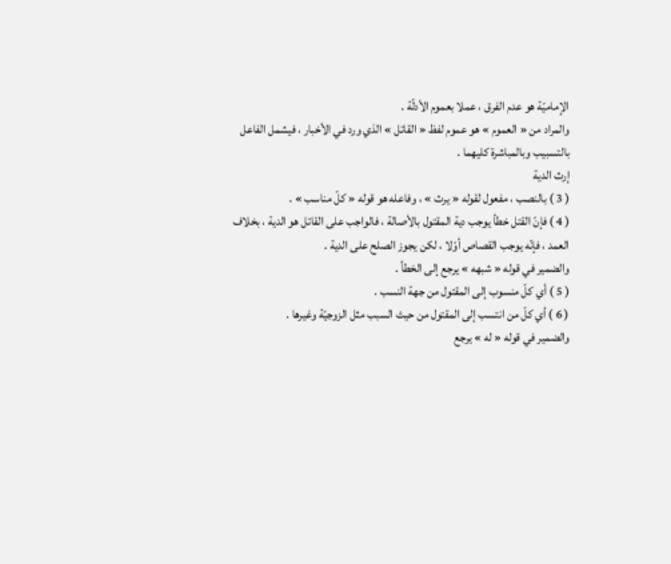الإماميّة هو عدم الفرق ، عملا بعموم الأدلّة .
والمراد من « العموم » هو عموم لفظ « القاتل » الذي ورد في الأخبار ، فيشمل الفاعل بالتسبيب وبالمباشرة كليهما .
إرث الدية
( 3 ) بالنصب ، مفعول لقوله « يرث » ، وفاعله هو قوله « كلّ مناسب » .
( 4 ) فإنّ القتل خطأ يوجب دية المقتول بالأصالة ، فالواجب على القاتل هو الدية ، بخلاف العمد ، فإنّه يوجب القصاص أوّلا ، لكن يجوز الصلح على الدية .
والضمير في قوله « شبهه » يرجع إلى الخطأ .
( 5 ) أي كلّ منسوب إلى المقتول من جهة النسب .
( 6 ) أي كلّ من انتسب إلى المقتول من حيث السبب مثل الزوجيّة وغيرها .
والضمير في قوله « له » يرجع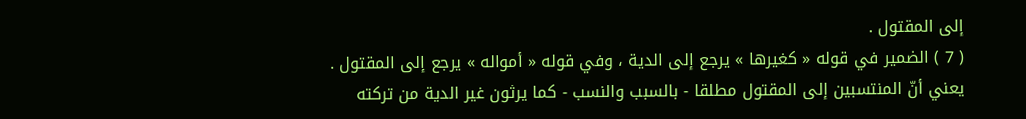إلى المقتول .
( 7 ) الضمير في قوله « كغيرها » يرجع إلى الدية ، وفي قوله « أمواله » يرجع إلى المقتول .
يعني أنّ المنتسبين إلى المقتول مطلقا - بالسبب والنسب - كما يرثون غير الدية من تركته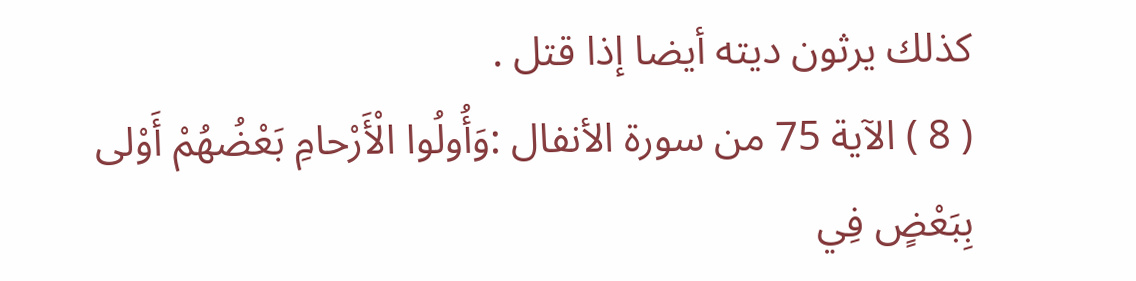كذلك يرثون ديته أيضا إذا قتل .
( 8 ) الآية 75 من سورة الأنفال :وَأُولُوا الْأَرْحامِ بَعْضُهُمْ أَوْلى بِبَعْضٍ فِي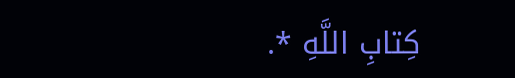كِتابِ اللَّهِ *.